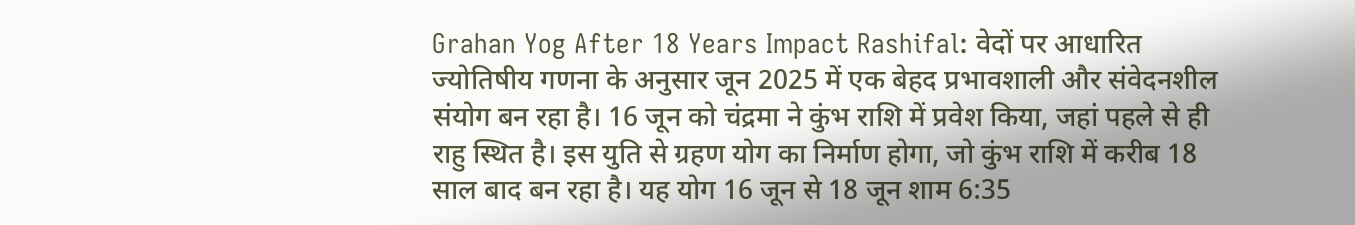Grahan Yog After 18 Years Impact Rashifal: वेदों पर आधारित ज्योतिषीय गणना के अनुसार जून 2025 में एक बेहद प्रभावशाली और संवेदनशील संयोग बन रहा है। 16 जून को चंद्रमा ने कुंभ राशि में प्रवेश किया, जहां पहले से ही राहु स्थित है। इस युति से ग्रहण योग का निर्माण होगा, जो कुंभ राशि में करीब 18 साल बाद बन रहा है। यह योग 16 जून से 18 जून शाम 6:35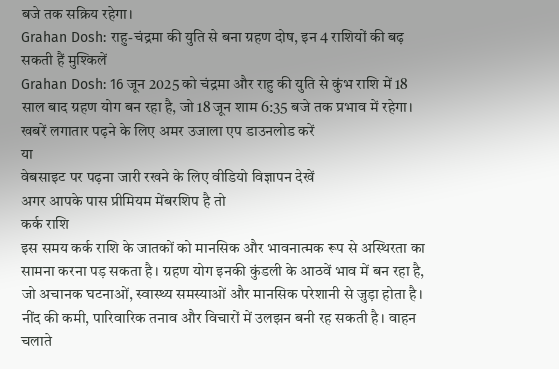बजे तक सक्रिय रहेगा।
Grahan Dosh: राहु-चंद्रमा की युति से बना ग्रहण दोष, इन 4 राशियों की बढ़ सकती हैं मुश्किलें
Grahan Dosh: 16 जून 2025 को चंद्रमा और राहु की युति से कुंभ राशि में 18 साल बाद ग्रहण योग बन रहा है, जो 18 जून शाम 6:35 बजे तक प्रभाव में रहेगा।
खबरें लगातार पढ़ने के लिए अमर उजाला एप डाउनलोड करें
या
वेबसाइट पर पढ़ना जारी रखने के लिए वीडियो विज्ञापन देखें
अगर आपके पास प्रीमियम मेंबरशिप है तो
कर्क राशि
इस समय कर्क राशि के जातकों को मानसिक और भावनात्मक रूप से अस्थिरता का सामना करना पड़ सकता है। ग्रहण योग इनकी कुंडली के आठवें भाव में बन रहा है, जो अचानक घटनाओं, स्वास्थ्य समस्याओं और मानसिक परेशानी से जुड़ा होता है। नींद की कमी, पारिवारिक तनाव और विचारों में उलझन बनी रह सकती है। वाहन चलाते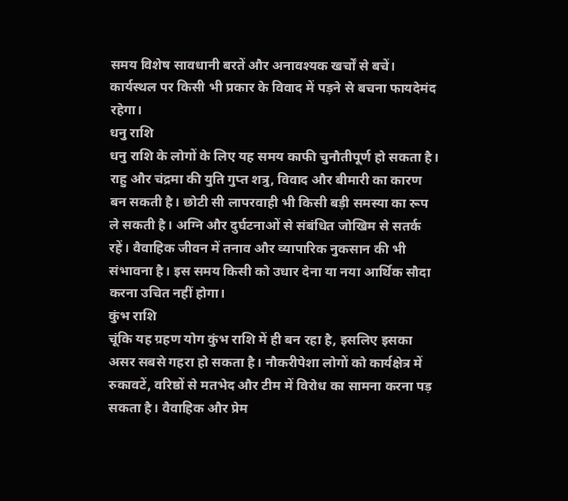समय विशेष सावधानी बरतें और अनावश्यक खर्चों से बचें। कार्यस्थल पर किसी भी प्रकार के विवाद में पड़ने से बचना फायदेमंद रहेगा।
धनु राशि
धनु राशि के लोगों के लिए यह समय काफी चुनौतीपूर्ण हो सकता है। राहु और चंद्रमा की युति गुप्त शत्रु, विवाद और बीमारी का कारण बन सकती है। छोटी सी लापरवाही भी किसी बड़ी समस्या का रूप ले सकती है। अग्नि और दुर्घटनाओं से संबंधित जोखिम से सतर्क रहें। वैवाहिक जीवन में तनाव और व्यापारिक नुकसान की भी संभावना है। इस समय किसी को उधार देना या नया आर्थिक सौदा करना उचित नहीं होगा।
कुंभ राशि
चूंकि यह ग्रहण योग कुंभ राशि में ही बन रहा है, इसलिए इसका असर सबसे गहरा हो सकता है। नौकरीपेशा लोगों को कार्यक्षेत्र में रुकावटें, वरिष्ठों से मतभेद और टीम में विरोध का सामना करना पड़ सकता है। वैवाहिक और प्रेम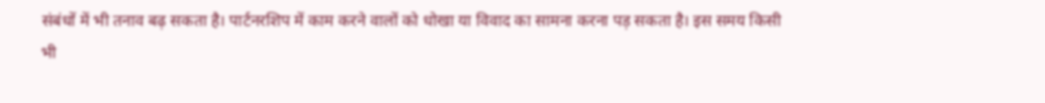संबंधों में भी तनाव बढ़ सकता है। पार्टनरशिप में काम करने वालों को धोखा या विवाद का सामना करना पड़ सकता है। इस समय किसी भी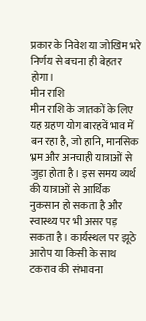प्रकार के निवेश या जोखिम भरे निर्णय से बचना ही बेहतर होगा।
मीन राशि
मीन राशि के जातकों के लिए यह ग्रहण योग बारहवें भाव में बन रहा है, जो हानि, मानसिक भ्रम और अनचाही यात्राओं से जुड़ा होता है। इस समय व्यर्थ की यात्राओं से आर्थिक नुकसान हो सकता है और स्वास्थ्य पर भी असर पड़ सकता है। कार्यस्थल पर झूठे आरोप या किसी के साथ टकराव की संभावना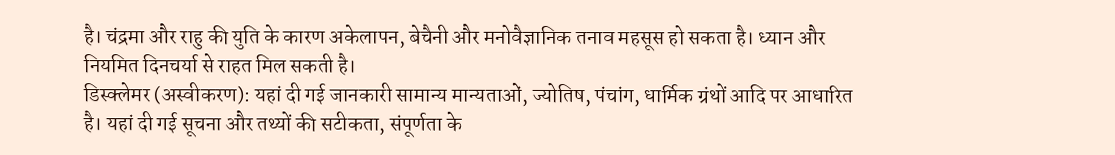है। चंद्रमा और राहु की युति के कारण अकेलापन, बेचैनी और मनोवैज्ञानिक तनाव महसूस हो सकता है। ध्यान और नियमित दिनचर्या से राहत मिल सकती है।
डिस्क्लेमर (अस्वीकरण): यहां दी गई जानकारी सामान्य मान्यताओं, ज्योतिष, पंचांग, धार्मिक ग्रंथों आदि पर आधारित है। यहां दी गई सूचना और तथ्यों की सटीकता, संपूर्णता के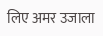लिए अमर उजाला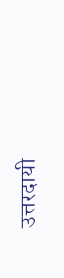उत्तरदायी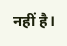नहीं है।